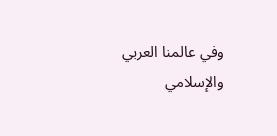وفي عالمنا العربي والإسلامي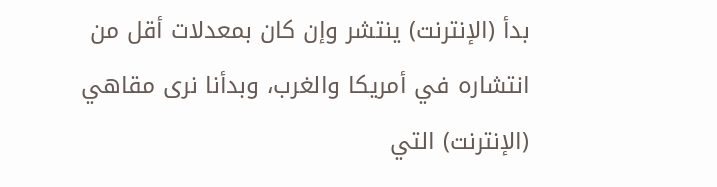بدأ (الإنترنت) ينتشر وإن كان بمعدلات أقل من انتشاره في أمريكا والغرب، وبدأنا نرى مقاهي (الإنترنت) التي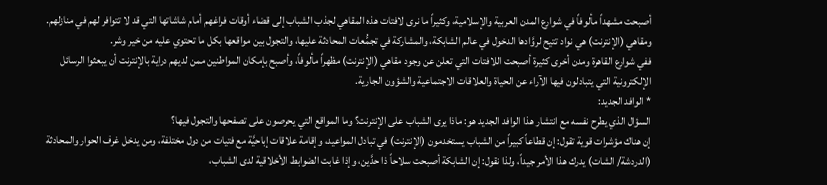أصبحت مشهداً مألوفاً في شوارع المدن العربية والإسلامية، وكثيراً ما نرى لافتات هذه المقاهي لجذب الشباب إلى قضاء أوقات فراغهم أمام شاشاتها التي قد لا تتوافر لهم في منازلهم.
ومقاهي (الإنترنت) هي نواد تتيح لروَّادها الدخول في عالم الشابكة، والمشاركة في تجمُّعات المحادثة عليها، والتجول بين مواقعها بكل ما تحتوي عليه من خير وشر.
ففي شوارع القاهرة ومدن أخرى كثيرة أصبحت اللافتات التي تعلن عن وجود مقاهي (الإنترنت) مظهراً مألوفاً، وأصبح بإمكان المواطنين ممن لديهم دراية بالإنترنت أن يبعثوا الرسائل الإلكترونية التي يتبادلون فيها الآراء عن الحياة والعلاقات الاجتماعية والشؤون الجارية.
* الوافد الجديد:
السؤال الذي يطرح نفسه مع انتشار هذا الوافد الجديد هو: ماذا يرى الشباب على الإنترنت؟ وما المواقع التي يحرصون على تصفحها والتجول فيها؟
إن هناك مؤشرات قوية تقول: إن قطاعاً كبيراً من الشباب يستخدمون (الإنترنت) في تبادل المواعيد، وإقامة علاقات إباحيَّة مع فتيات من دول مختلفة، ومن يدخل غرف الحوار والمحادثة (الدردشة/ الشات) يدرك هذا الأمر جيداً، ولذا نقول: إن الشابكة أصبحت سلاحاً ذا حدَّين، وإذا غابت الضوابط الأخلاقية لدى الشباب،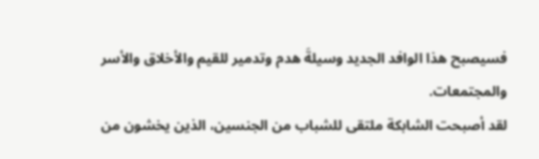فسيصبح هذا الوافد الجديد وسيلةَ هدم وتدمير للقيم والأخلاق والأسر والمجتمعات.
لقد أصبحت الشابكة ملتقى للشباب من الجنسين، الذين يخشون من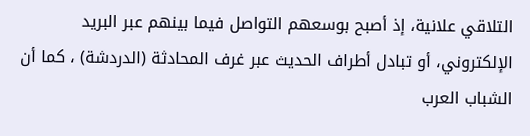التلاقي علانية، إذ أصبح بوسعهم التواصل فيما بينهم عبر البريد الإلكتروني، أو تبادل أطراف الحديث عبر غرف المحادثة (الدردشة) ، كما أن الشباب العرب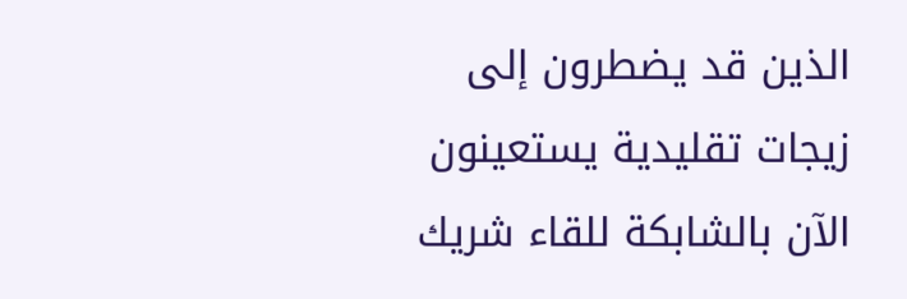الذين قد يضطرون إلى زيجات تقليدية يستعينون الآن بالشابكة للقاء شريك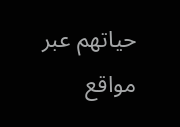حياتهم عبر مواقع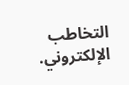التخاطب الإلكتروني.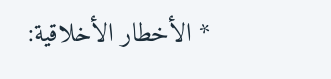* الأخطار الأخلاقية: